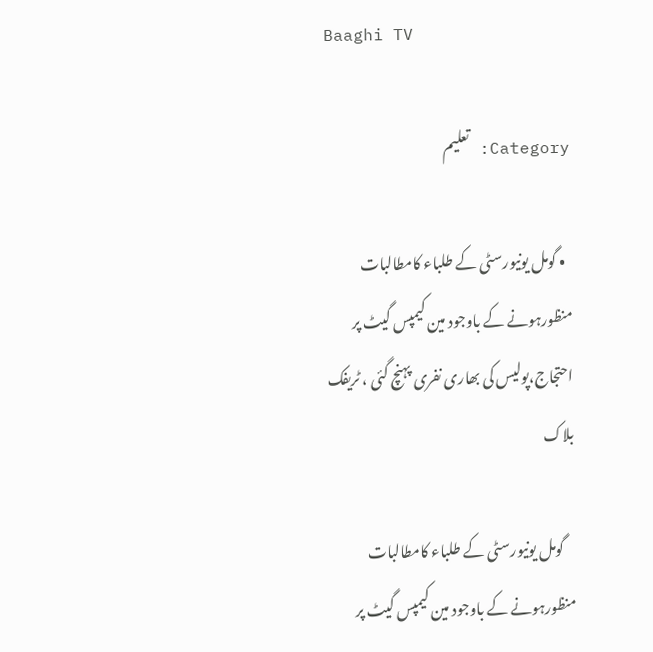Baaghi TV

Category: تعلیم

  • گومل یونیورسٹی کے طلباء کامطالبات منظورہونے کے باوجود مین کیمپس گیٹ پر احتجاج،پولیس کی بھاری نفری پہنچ گئی ، ٹریفک بلاک

    گومل یونیورسٹی کے طلباء کامطالبات منظورہونے کے باوجود مین کیمپس گیٹ پر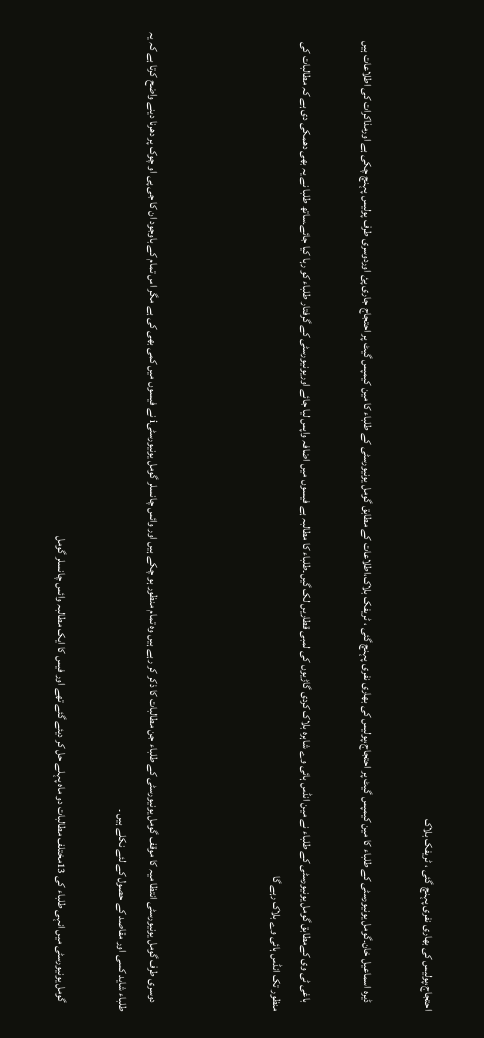احتجاج،پولیس کی بھاری نفری پہنچ گئی ، ٹریفک بلاک

    ڈیرہ اسماعیل خان۔گومل یونیورسٹی کے طلباء کا مین کیمپس گیٹ پر احتجاج،پولیس کی بھاری نفری پہنچ گئی ، ٹریفک بلاک،اطلاعات کے مطابق گومل یونیورسٹی کے طلباء کا مین کیمپس گیٹ پر احتجاج جاری پئ اوردوسری طرف پولیس پہنچ چکی ہے اورمذاکرات کی اطلاعات ہیں

    باغی ٹی وی کےمطابق گومل یونیورسٹی کے طلباء نے مین انڈس ہائی وے شاہرہ بلاک کردی گاڑیوں کی لمبی قطاریں لک گیں۔طلباء کا مطالبہ ہے فیسوں میں اضافہ واپس لیا جائے اوریونیورسٹی کے گرفتار طلباء کو رہا کیا جائے۔ساتھ طلبا نے یہ بھی دھمکی دی ہے کہ مطالبات کی منظور تک انڈس ہائی وے بلاک رہے گا



    دوسری طرف گومل یونیورسٹی انتظا میہ کا موقف گومل یونیورسٹی کے طلباء جن مطالبات کا ذکر کر رہے ہیں وہ تمام منظور ہو چکے ہیں اور وائس چانسلر گومل یونیورسٹیi نے فیسوں میں کمی بھی کی ہے مگر اس تمام کے باوجود ان کا جی پی او چوک پر دھرنا دینے واضح کرتا ہے کہ یہ طلباء شاید کسی اور مقاصد کے حصول کے لئے نکلے ہیں ۔

    گومل یونیورسٹی میں انہی طلباء کی 13مختلف مطالبات دو ماہ پہلے حل کر دیئے گئے تھے اور فیس کا ایک مطالبہ وائس چانسلر گومل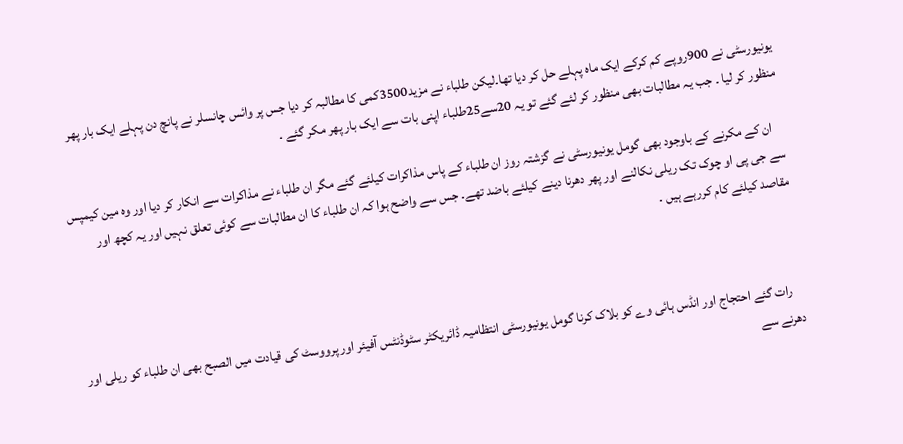یونیورسٹی نے 900روپے کم کرکے ایک ماہ پہلے حل کر دیا تھا۔لیکن طلباء نے مزید3500کمی کا مطالبہ کر دیا جس پر وائس چانسلر نے پانچ دن پہلے ایک بار پھر منظور کر لیا ۔ جب یہ مطالبات بھی منظور کر لئے گئے تو یہ 20سے25طلباء اپنی بات سے ایک بار پھر مکر گئے ۔

    ان کے مکرنے کے باوجود بھی گومل یونیورسٹی نے گزشتہ روز ان طلباء کے پاس مذاکرات کیلئے گئے مگر ان طلباء نے مذاکرات سے انکار کر دیا اور وہ مین کیمپس سے جی پی او چوک تک ریلی نکالنے اور پھر دھرنا دینے کیلئے باضد تھے۔ جس سے واضح ہوا کہ ان طلباء کا ان مطالبات سے کوئی تعلق نہیں اور یہ کچھ اور مقاصد کیلئے کام کررہے ہیں ۔



    رات گئے احتجاج اور انڈس ہائی وے کو بلاک کرنا گومل یونیورسٹی انتظامیہ ڈائریکٹر سٹوڈنٹس آفیئر اور پرووسٹ کی قیادت میں الصبح بھی ان طلباء کو ریلی اور دھرنے سے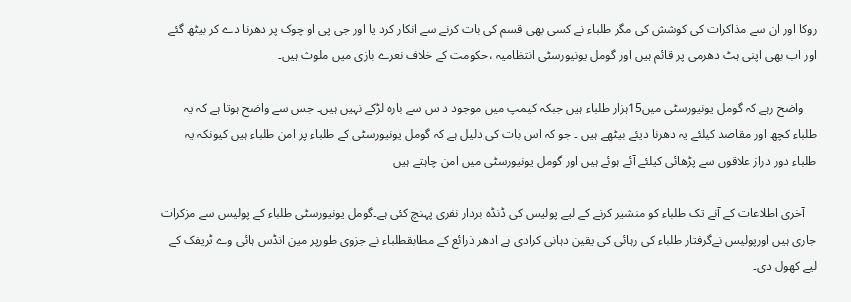روکا اور ان سے مذاکرات کی کوشش کی مگر طلباء نے کسی بھی قسم کی بات کرنے سے انکار کرد یا اور جی پی او چوک پر دھرنا دے کر بیٹھ گئے اور اب بھی اپنی ہٹ دھرمی پر قائم ہیں اور گومل یونیورسٹی انتظامیہ ،حکومت کے خلاف نعرے بازی میں ملوث ہیں۔

    واضح رہے کہ گومل یونیورسٹی میں15ہزار طلباء ہیں جبکہ کیمپ میں موجود د س سے بارہ لڑکے نہیں ہیں۔ جس سے واضح ہوتا ہے کہ یہ طلباء کچھ اور مقاصد کیلئے یہ دھرنا دیئے بیٹھے ہیں ۔ جو کہ اس بات کی دلیل ہے کہ گومل یونیورسٹی کے طلباء پر امن طلباء ہیں کیونکہ یہ طلباء دور دراز علاقوں سے پڑھائی کیلئے آئے ہوئے ہیں اور گومل یونیورسٹی میں امن چاہتے ہیں

    آخری اطلاعات کے آنے تک طلباء کو منشیر کرنے کے لیے پولیس کی ڈنڈہ بردار نفری پہنچ کئی ہے۔گومل یونیورسٹی طلباء کے پولیس سے مزکرات جاری ہیں اورپولیس نےگرفتار طلباء کی رہائی کی یقین دہانی کرادی ہے ادھر ذرائع کے مطابقطلباء نے جزوی طورپر مین انڈس ہائی وے ٹریفک کے لیے کھول دی۔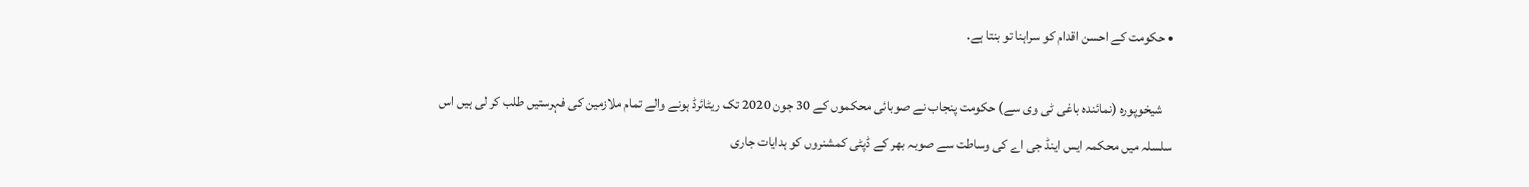• حکومت کے احسن اقدام کو سراہنا تو بنتا ہے.

    شیخوپورہ (نمائندہ باغی ٹی وی سے) حکومت پنجاب نے صوبائی محکموں کے 30 جون 2020 تک ریٹائرڈ ہونے والے تمام ملازمین کی فہرستیں طلب کر لی ہیں اس سلسلہ میں محکمہ ایس اینڈ جی اے کی وساطت سے صوبہ بھر کے ڈپٹی کمشنروں کو ہدایات جاری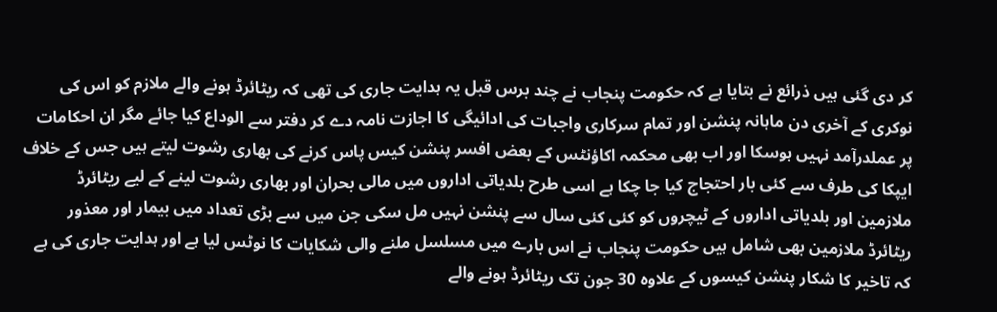کر دی گئی ہیں ذرائع نے بتایا ہے کہ حکومت پنجاب نے چند برس قبل یہ ہدایت جاری کی تھی کہ ریٹائرڈ ہونے والے ملازم کو اس کی نوکری کے آخری دن ماہانہ پنشن اور تمام سرکاری واجبات کی ادائیگی کا اجازت نامہ دے کر دفتر سے الوداع کیا جائے مگر ان احکامات پر عملدرآمد نہیں ہوسکا اور اب بھی محکمہ اکاؤنٹس کے بعض افسر پنشن کیس پاس کرنے کی بھاری رشوت لیتے ہیں جس کے خلاف ایپکا کی طرف سے کئی بار احتجاج کیا جا چکا ہے اسی طرح بلدیاتی اداروں میں مالی بحران اور بھاری رشوت لینے کے لیے ریٹائرڈ ملازمین اور بلدیاتی اداروں کے ٹیچروں کو کئی کئی سال سے پنشن نہیں مل سکی جن میں سے بڑی تعداد میں بیمار اور معذور ریٹائرڈ ملازمین بھی شامل ہیں حکومت پنجاب نے اس بارے میں مسلسل ملنے والی شکایات کا نوٹس لیا ہے اور ہدایت جاری کی ہے کہ تاخیر کا شکار پنشن کیسوں کے علاوہ 30 جون تک ریٹائرڈ ہونے والے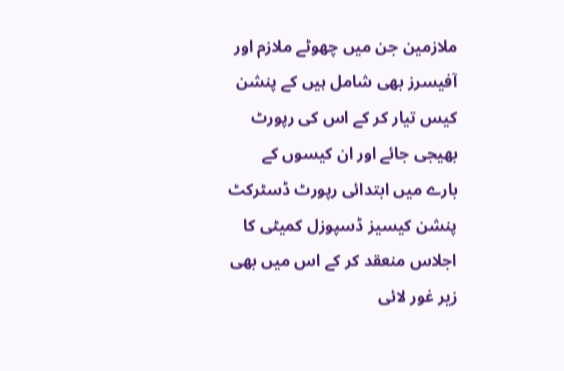ملازمین جن میں چھوٹے ملازم اور آفیسرز بھی شامل ہیں کے پنشن کیس تیار کر کے اس کی رپورٹ بھیجی جائے اور ان کیسوں کے بارے میں ابتدائی رپورٹ ڈسٹرکٹ پنشن کیسیز ڈسپوزل کمیٹی کا اجلاس منعقد کر کے اس میں بھی زیر غور لائی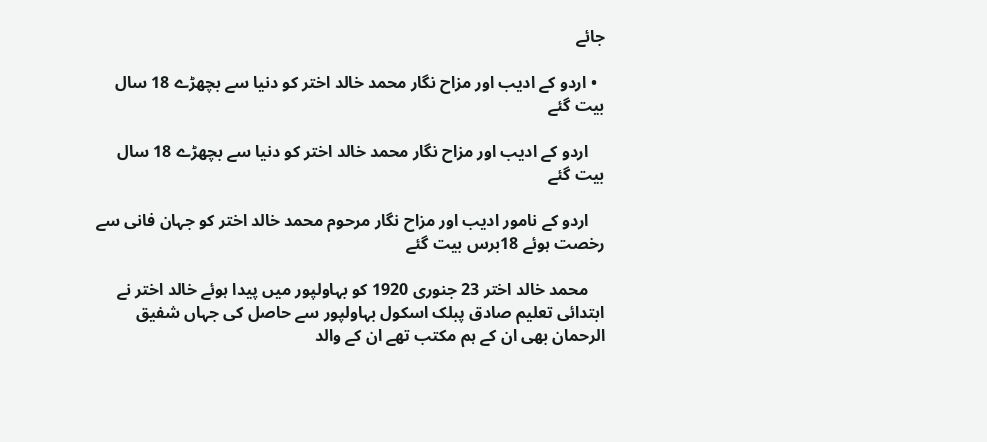جائے

  • اردو کے ادیب اور مزاح نگار محمد خالد اختر کو دنیا سے بچھڑے 18 سال بیت گئے

    اردو کے ادیب اور مزاح نگار محمد خالد اختر کو دنیا سے بچھڑے 18 سال بیت گئے

    اردو کے نامور ادیب اور مزاح نگار مرحوم محمد خالد اختر کو جہان فانی سے رخصت ہوئے 18برس بیت گئے

    محمد خالد اختر 23 جنوری 1920 کو بہاولپور میں پیدا ہوئے خالد اختر نے ابتدائی تعلیم صادق پبلک اسکول بہاولپور سے حاصل کی جہاں شفیق الرحمان بھی ان کے ہم مکتب تھے ان کے والد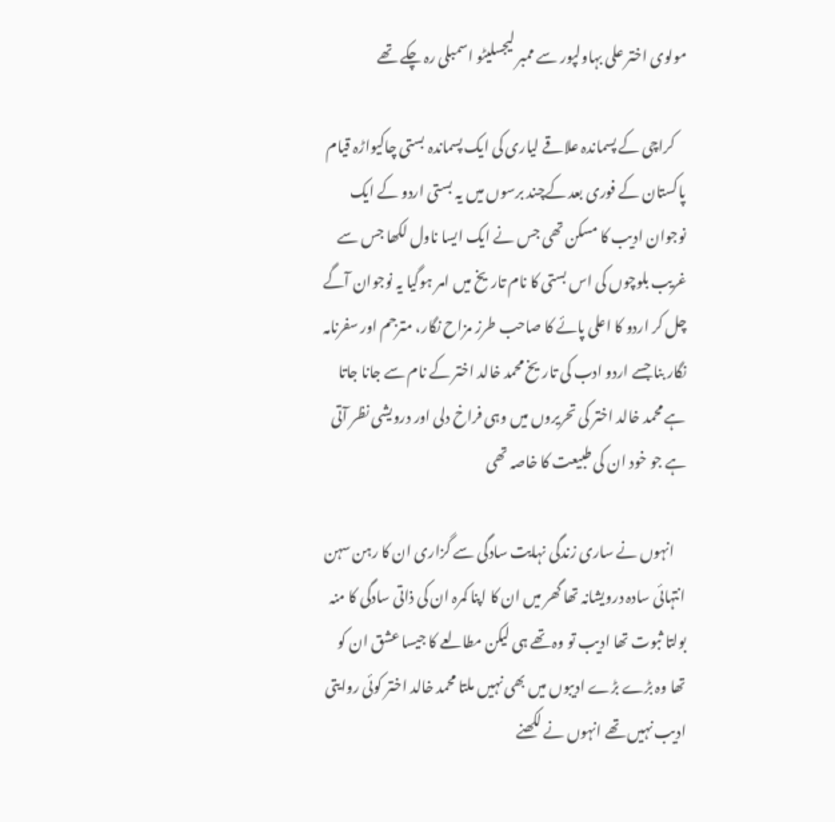مولوی اختر علی بہاولپور سے ممبر لیجسلیٹو اسمبلی رہ چکے تھے

    کراچی کے پسماندہ علاقے لیاری کی ایک پسماندہ بستی چاکیواڑہ قیام پاکستان کے فوری بعد کےچند برسوں میں یہ بستی اردو کے ایک نوجوان ادیب کا مسکن تھی جس نے ایک ایسا ناول لکھا جس سے غریب بلوچوں کی اس بستی کا نام تاریخ میں امر ہوگیا یہ نوجوان آگے چل کر اردو کا اعلی پائے کا صاحب طرز مزاح نگار، مترجم اور سفرنامہ نگار بنا جسے اردو ادب کی تاریخ محمد خالد اختر کے نام سے جانا جاتا ہے محمد خالد اختر کی تحریروں میں وہی فراخ دلی اور درویشی نظر آتی ہے جو خود ان کی طبیعت کا خاصہ تھی

    انہوں نے ساری زندگی نہایت سادگی سے گزاری ان کا رہن سہن انتہائی سادہ درویشانہ تھا گھر میں ان کا اپنا کمرہ ان کی ذاتی سادگی کا منہ بولتا ثبوت تھا ادیب تو وہ تھے ہی لیکن مطالعے کا جیسا عشق ان کو تھا وہ بڑے بڑے ادیبوں میں بھی نہیں ملتا محمد خالد اختر کوئی روایتی ادیب نہیں تھے انہوں نے لکھنے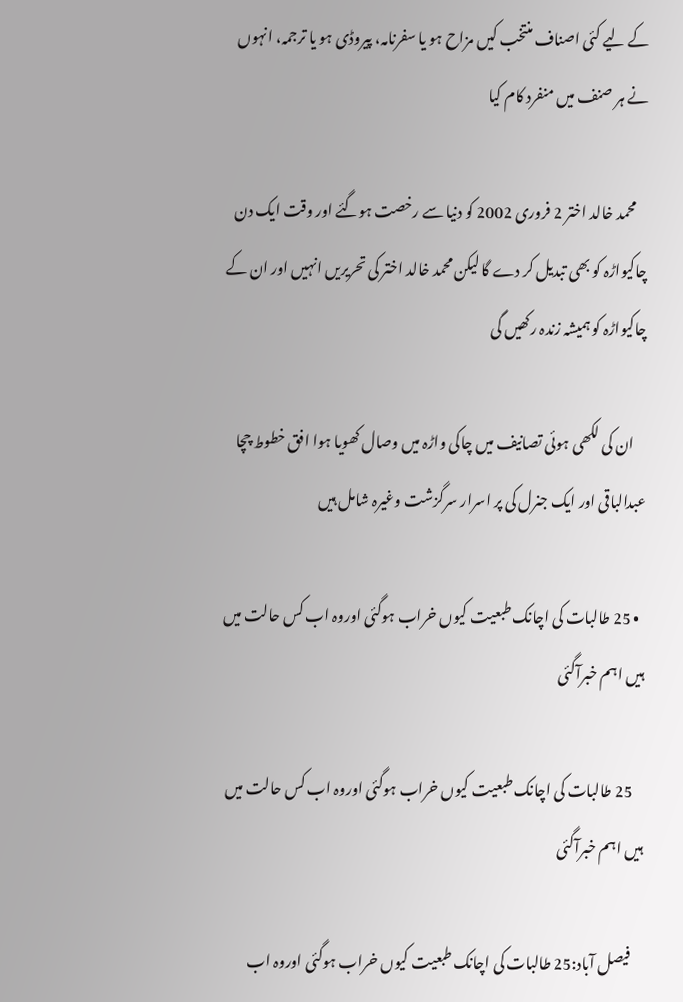کے لیے کئی اصناف منتخب کیں مزاح ہو یا سفرنامہ، پیروڈی ہو یا ترجمہ، انہوں نے ہر صنف میں منفرد کام کیا

    محمد خالد اختر 2 فروری 2002 کو دنیا سے رخصت ہوگئے اور وقت ایک دن چاکیواڑہ کو بھی تبدیل کر دے گا لیکن محمد خالد اختر کی تحریریں انہیں اور ان کے چاکیواڑہ کو ہمیشہ زندہ رکھیں گی

    ان کی لکھی ہوئی تصانیف میں چاکی واڑہ میں وصال کھویا ہوا افق خطوط چچا عبدالباقی اور ایک جنرل کی پر اسرار سرگزشت وغیرہ شامل ہیں

  • 25 طالبات کی اچانک طبعیت کیوں خراب ہوگئی اوروہ اب کس حالت میں ہیں اہم خبرآگئی

    25 طالبات کی اچانک طبعیت کیوں خراب ہوگئی اوروہ اب کس حالت میں ہیں اہم خبرآگئی

    فیصل آباد:25 طالبات کی اچانک طبعیت کیوں خراب ہوگئی اوروہ اب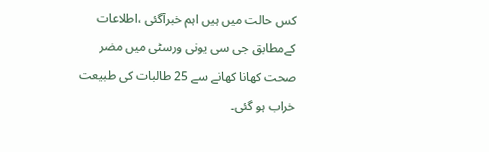کس حالت میں ہیں اہم خبرآگئی ،اطلاعات کےمطابق جی سی یونی ورسٹی میں مضر صحت کھانا کھانے سے 25 طالبات کی طبیعت خراب ہو گئی۔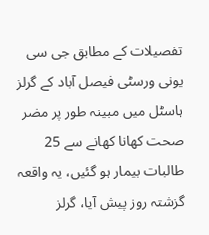تفصیلات کے مطابق جی سی یونی ورسٹی فیصل آباد کے گرلز ہاسٹل میں مبینہ طور پر مضر صحت کھانا کھانے سے 25 طالبات بیمار ہو گئیں، یہ واقعہ گزشتہ روز پیش آیا، گرلز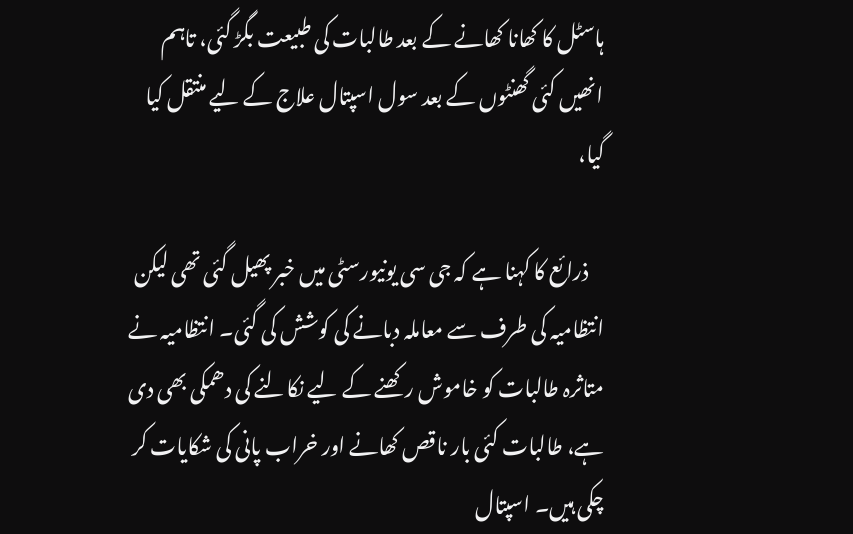ہاسٹل کا کھانا کھانے کے بعد طالبات کی طبیعت بگڑ گئی، تاہم انھیں کئی گھنٹوں کے بعد سول اسپتال علاج کے لیے منتقل کیا گیا،

    ذرائع کا کہنا ہے کہ جی سی یونیورسٹی میں خبر پھیل گئی تھی لیکن انتظامیہ کی طرف سے معاملہ دبانے کی کوشش کی گئی۔ انتظامیہ نے متاثرہ طالبات کو خاموش رکھنے کے لیے نکالنے کی دھمکی بھی دی ہے، طالبات کئی بار ناقص کھانے اور خراب پانی کی شکایات کر چکی ہیں۔ اسپتال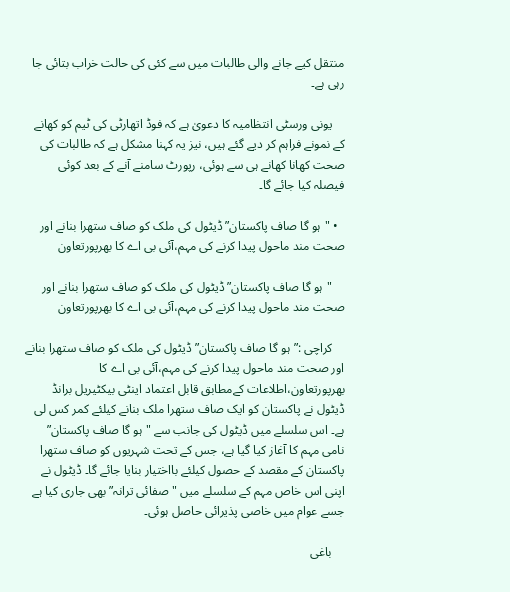منتقل کیے جانے والی طالبات میں سے کئی کی حالت خراب بتائی جا رہی ہے۔

    یونی ورسٹی انتظامیہ کا دعویٰ ہے کہ فوڈ اتھارٹی کی ٹیم کو کھانے کے نمونے فراہم کر دیے گئے ہیں، نیز یہ کہنا مشکل ہے کہ طالبات کی صحت کھانا کھانے ہی سے ہوئی، رپورٹ سامنے آنے کے بعد کوئی فیصلہ کیا جائے گا۔

  • "ہو گا صاف پاکستان” ڈیٹول کی ملک کو صاف ستھرا بنانے اور صحت مند ماحول پیدا کرنے کی مہم،آئی بی اے کا بھرپورتعاون

    "ہو گا صاف پاکستان” ڈیٹول کی ملک کو صاف ستھرا بنانے اور صحت مند ماحول پیدا کرنے کی مہم،آئی بی اے کا بھرپورتعاون

    کراچی :”ہو گا صاف پاکستان” ڈیٹول کی ملک کو صاف ستھرا بنانے اور صحت مند ماحول پیدا کرنے کی مہم،آئی بی اے کا بھرپورتعاون،اطلاعات کےمطابق قابل اعتماد اینٹی بیکٹیریل برانڈ ڈیٹول نے پاکستان کو ایک صاف ستھرا ملک بنانے کیلئے کمر کس لی ہے۔ اس سلسلے میں ڈیٹول کی جانب سے "ہو گا صاف پاکستان” نامی مہم کا آغاز کیا گیا ہے، جس کے تحت شہریوں کو صاف ستھرا پاکستان کے مقصد کے حصول کیلئے بااختیار بنایا جائے گا۔ ڈیٹول نے اپنی اس خاص مہم کے سلسلے میں "صفائی ترانہ” بھی جاری کیا ہے جسے عوام میں خاصی پذیرائی حاصل ہوئی۔

    باغی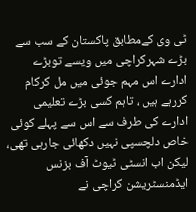ٹی وی کےمطابق پاکستان کے سب سے بڑے شہرکراچی میں ویسے توبڑے ادارے اس مہم جوئی میں مل کرکام کررہے ہیں ، تاہم کسی بڑے تعلیمی ادارے کی طرف سے اس سے پہلے کوئی خاص دلچسپی نہیں دکھائی جارہی تھی، لیکن اب انسٹی ٹیوٹ آف بزنس ایڈمنسٹریشن کراچی نے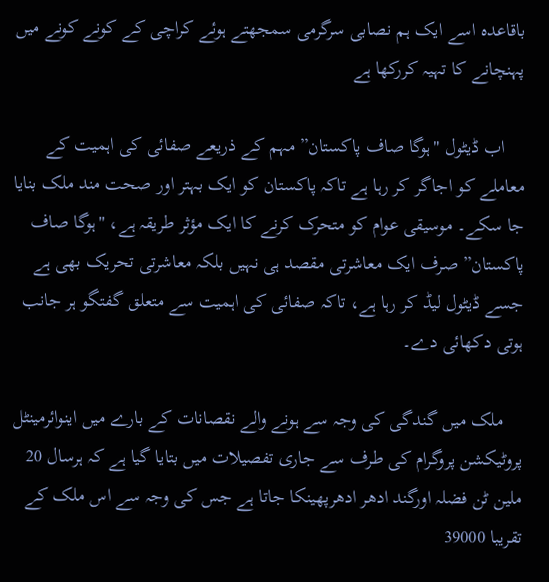باقاعدہ اسے ایک ہم نصابی سرگرمی سمجھتے ہوئے کراچی کے کونے کونے میں پہنچانے کا تہیہ کررکھا ہے

    اب ڈیٹول "ہوگا صاف پاکستان” مہم کے ذریعے صفائی کی اہمیت کے معاملے کو اجاگر کر رہا ہے تاکہ پاکستان کو ایک بہتر اور صحت مند ملک بنایا جا سکے۔ موسیقی عوام کو متحرک کرنے کا ایک مؤثر طریقہ ہے، "ہوگا صاف پاکستان” صرف ایک معاشرتی مقصد ہی نہیں بلکہ معاشرتی تحریک بھی ہے جسے ڈیٹول لیڈ کر رہا ہے، تاکہ صفائی کی اہمیت سے متعلق گفتگو ہر جانب ہوتی دکھائی دے۔

    ملک میں گندگی کی وجہ سے ہونے والے نقصانات کے بارے میں اینوائرمینٹل پروٹیکشن پروگرام کی طرف سے جاری تفصیلات میں بتایا گیا ہے کہ ہرسال 20 ملین ٹن فضلہ اورگند ادھر ادھرپھینکا جاتا ہے جس کی وجہ سے اس ملک کے تقریبا 39000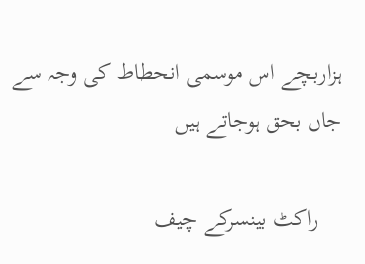ہزاربچے اس موسمی انحطاط کی وجہ سے جاں بحق ہوجاتے ہیں

    راکٹ بینسرکے چیف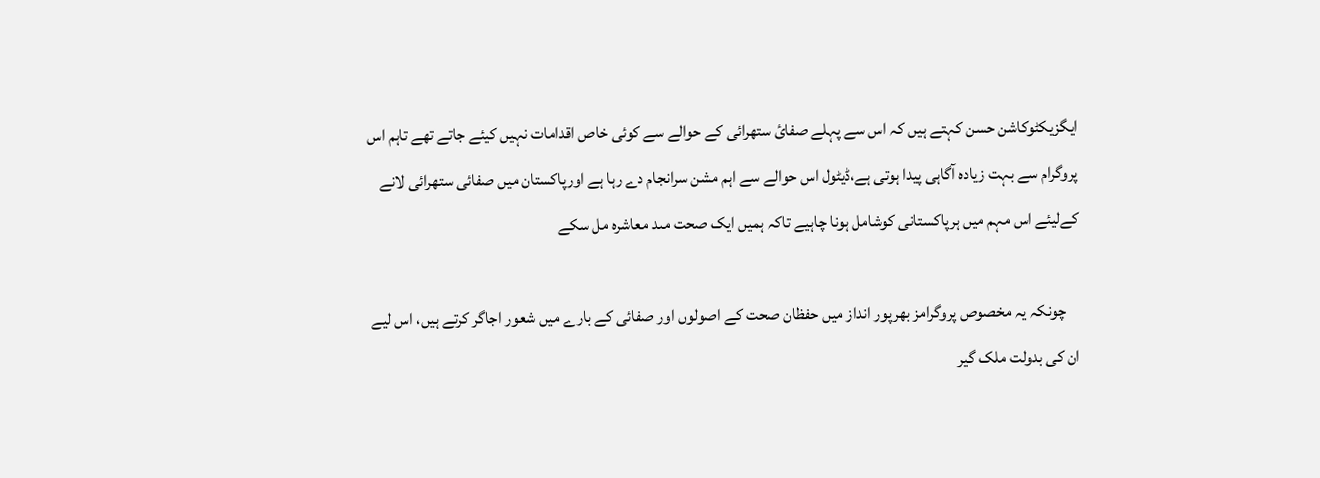ایگزیکٹوکاشن حسن کہتے ہیں کہ اس سے پہلے صفائ ستھرائی کے حوالے سے کوئی خاص اقدامات نہیں کیئے جاتے تھے تاہم اس پروگرام سے بہت زیادہ آگاہی پیدا ہوتی ہے،ڈیٹول اس حوالے سے اہم مشن سرانجام دے رہا ہے اورپاکستان میں صفائی ستھرائی لانے کےلیئے اس مہم میں ہرپاکستانی کوشامل ہونا چاہیے تاکہ ہمیں ایک صحت مںد معاشرہ مل سکے

    چونکہ یہ مخصوص پروگرامز بھرپور انداز میں حفظان صحت کے اصولوں اور صفائی کے بارے میں شعور اجاگر کرتے ہیں، اس لیے ان کی بدولت ملک گیر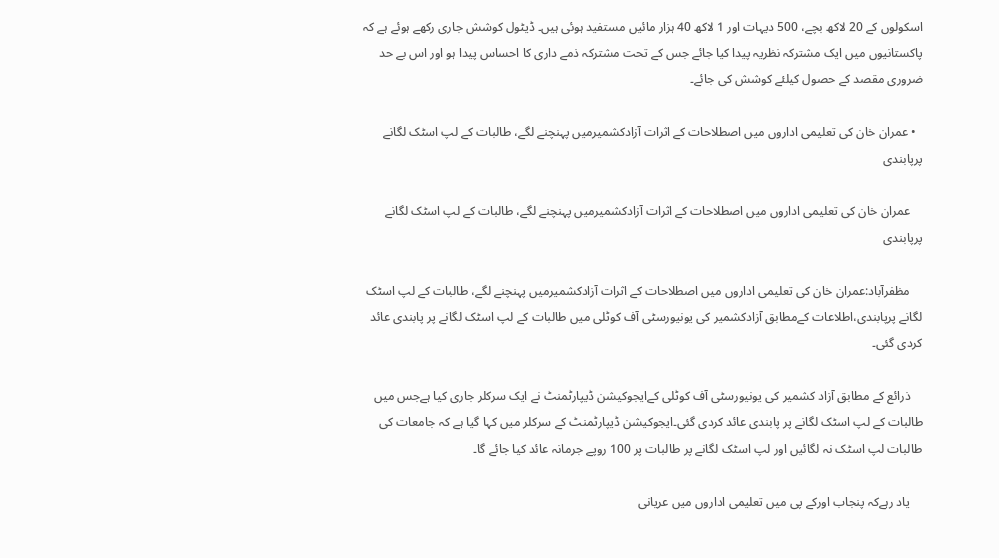اسکولوں کے 20 لاکھ بچے، 500 دیہات اور 1 لاکھ 40 ہزار مائیں مستفید ہوئی ہیں۔ ڈیٹول کوشش جاری رکھے ہوئے ہے کہ پاکستانیوں میں ایک مشترکہ نظریہ پیدا کیا جائے جس کے تحت مشترکہ ذمے داری کا احساس پیدا ہو اور اس بے حد ضروری مقصد کے حصول کیلئے کوشش کی جائے۔

  • عمران خان کی تعلیمی اداروں میں اصطلاحات کے اثرات آزادکشمیرمیں پہنچنے لگے، طالبات کے لپ اسٹک لگانے پرپابندی

    عمران خان کی تعلیمی اداروں میں اصطلاحات کے اثرات آزادکشمیرمیں پہنچنے لگے، طالبات کے لپ اسٹک لگانے پرپابندی

    مظفرآباد:عمران خان کی تعلیمی اداروں میں اصطلاحات کے اثرات آزادکشمیرمیں پہنچنے لگے، طالبات کے لپ اسٹک لگانے پرپابندی،اطلاعات کےمطابق آزادکشمیر کی یونیورسٹی آف کوٹلی میں طالبات کے لپ اسٹک لگانے پر پابندی عائد کردی گئی۔

    ذرائع کے مطابق آزاد کشمیر کی یونیورسٹی آف کوٹلی کےایجوکیشن ڈیپارٹمنٹ نے ایک سرکلر جاری کیا ہےجس میں طالبات کے لپ اسٹک لگانے پر پابندی عائد کردی گئی۔ایجوکیشن ڈیپارٹمنٹ کے سرکلر میں کہا گیا ہے کہ جامعات کی طالبات لپ اسٹک نہ لگائیں اور لپ اسٹک لگانے پر طالبات پر 100 روپے جرمانہ عائد کیا جائے گا۔

    یاد رہےکہ پنجاب اورکے پی میں تعلیمی اداروں میں عریانی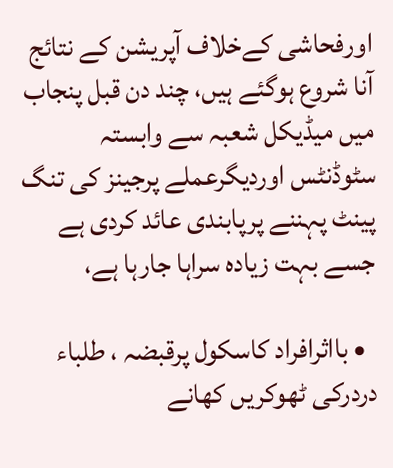اورفحاشی کےخلاف آپریشن کے نتائج آنا شروع ہوگئے ہیں، چند دن قبل پنجاب میں میڈیکل شعبہ سے وابستہ سٹوڈنٹس اوردیگرعملے پرجینز کی تنگ پینٹ پہننے پرپابندی عائد کردی ہے جسے بہت زیادہ سراہا جارہا ہے،

  • بااثرافراد کاسکول پرقبضہ ، طلباء دردرکی ٹھوکریں کھانے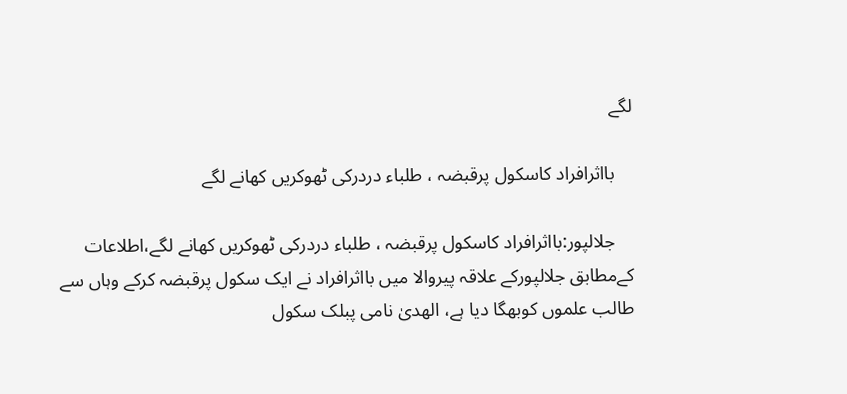لگے

    بااثرافراد کاسکول پرقبضہ ، طلباء دردرکی ٹھوکریں کھانے لگے

    جلالپور:بااثرافراد کاسکول پرقبضہ ، طلباء دردرکی ٹھوکریں کھانے لگے،اطلاعات کےمطابق جلالپورکے علاقہ پیروالا میں بااثرافراد نے ایک سکول پرقبضہ کرکے وہاں سے طالب علموں کوبھگا دیا ہے، الھدیٰ نامی پبلک سکول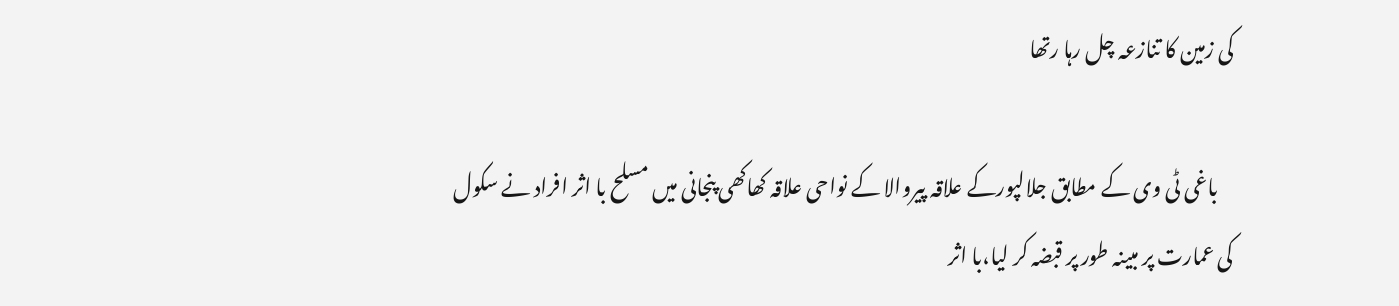کی زمین کا تنازعہ چل رہا رتھا

    باغی ٹی وی کے مطابق جلالپورکے علاقہ پیروالا کے نواحی علاقہ کھاکھی پنجانی میں مسلح با اثر افراد نے سکول کی عمارت پر مبینہ طور پر قبضہ کر لیا،با اثر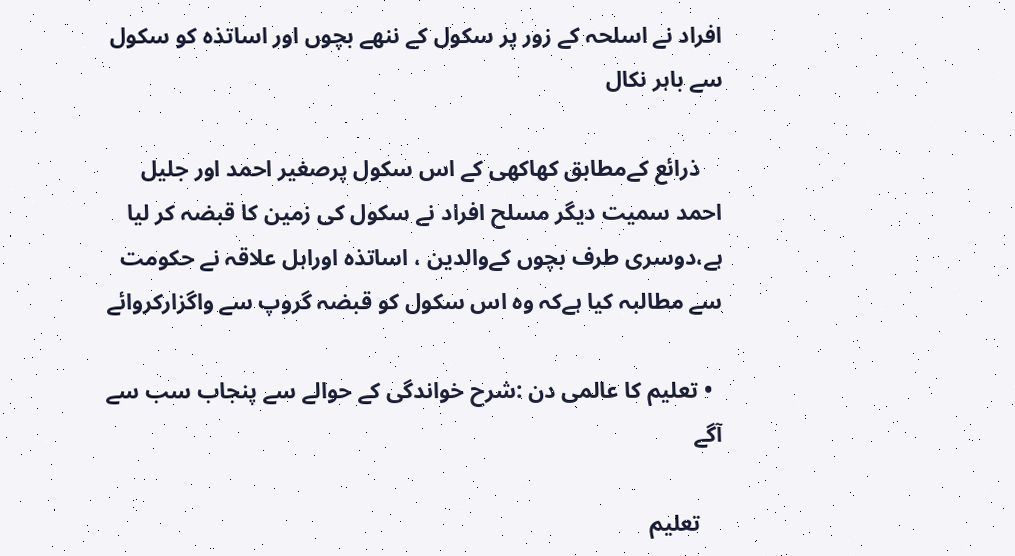افراد نے اسلحہ کے زور پر سکول کے ننھے بچوں اور اساتذہ کو سکول سے باہر نکال

    ذرائع کےمطابق کھاکھی کے اس سکول پرصغیر احمد اور جلیل احمد سمیت دیگر مسلح افراد نے سکول کی زمین کا قبضہ کر لیا ہے،دوسری طرف بچوں کےوالدین ، اساتذہ اوراہل علاقہ نے حکومت سے مطالبہ کیا ہےکہ وہ اس سکول کو قبضہ گروپ سے واگزارکروائے

  • تعلیم کا عالمی دن :شرح خواندگی کے حوالے سے پنجاب سب سے آگے

    تعلیم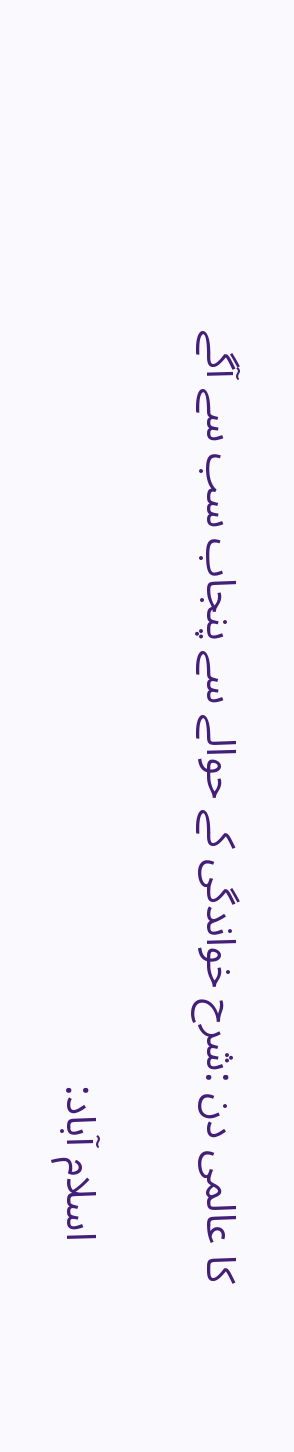کا عالمی دن :شرح خواندگی کے حوالے سے پنجاب سب سے آگے

    اسلام آباد: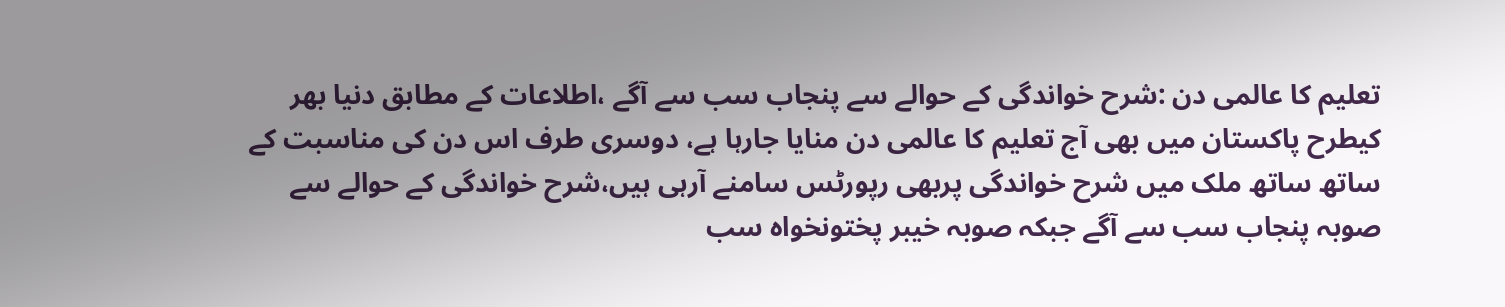تعلیم کا عالمی دن :شرح خواندگی کے حوالے سے پنجاب سب سے آگے ،اطلاعات کے مطابق دنیا بھر کیطرح پاکستان میں بھی آج تعلیم کا عالمی دن منایا جارہا ہے، دوسری طرف اس دن کی مناسبت کے ساتھ ساتھ ملک میں شرح خواندگی پربھی رپورٹس سامنے آرہی ہیں‌،شرح خواندگی کے حوالے سے صوبہ پنجاب سب سے آگے جبکہ صوبہ خیبر پختونخواہ سب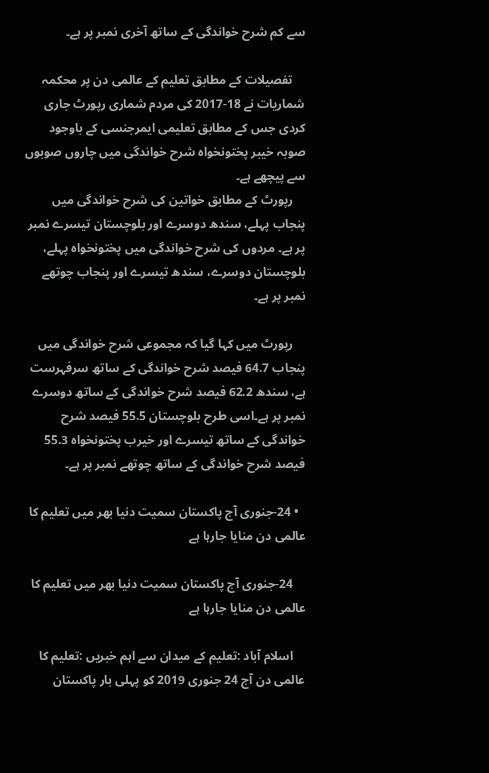سے کم شرح خواندگی کے ساتھ آخری نمبر پر ہے۔

    تفصیلات کے مطابق تعلیم کے عالمی دن پر محکمہ شماریات نے 18-2017 کی مردم شماری رپورٹ جاری کردی جس کے مطابق تعلیمی ایمرجنسی کے باوجود صوبہ خیبر پختونخواہ شرح خواندگی میں چاروں صوبوں سے پیچھے ہے۔
    رپورٹ کے مطابق خواتین کی شرح خواندگی میں پنجاب پہلے، سندھ دوسرے اور بلوچستان تیسرے نمبر پر ہے۔ مردوں کی شرح خواندگی میں پختونخواہ پہلے، بلوچستان دوسرے، سندھ تیسرے اور پنجاب چوتھے نمبر پر ہے۔

    رپورٹ میں کہا گیا کہ مجموعی شرح خواندگی میں پنجاب 64.7 فیصد شرح خواندگی کے ساتھ سرفہرست ہے، سندھ 62.2 فیصد شرح خواندگی کے ساتھ دوسرے نمبر پر ہے۔اسی طرح بلوچستان 55.5 فیصد شرح خواندگی کے ساتھ تیسرے اور خیرب پختونخواہ 55.3 فیصد شرح خواندگی کے ساتھ چوتھے نمبر پر ہے۔

  • 24-جنوری آج پاکستان سمیت دنیا بھر میں تعلیم کا عالمی دن منایا جارہا ہے

    24-جنوری آج پاکستان سمیت دنیا بھر میں تعلیم کا عالمی دن منایا جارہا ہے

    اسلام آباد :تعلیم کے میدان سے اہم خبریں‌ :تعلیم کا عالمی دن آج 24 جنوری 2019 کو پہلی بار پاکستان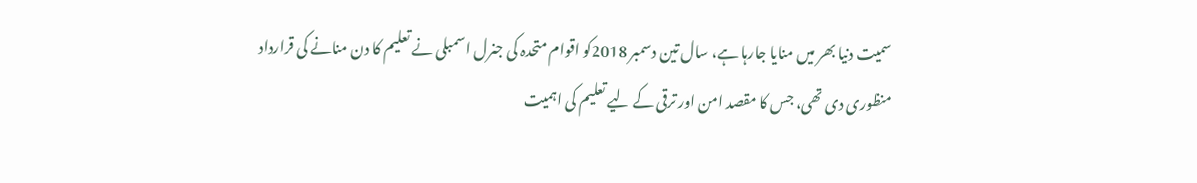سمیت دنیا بھر میں منایا جارہا ہے، سال تین دسمبر 2018کو اقوام متحدہ کی جنرل اسمبلی نے تعلیم کا دن منانے کی قرارداد منظوری دی تھی، جس کا مقصد امن اور ترقی کے لیے تعلیم کی اہمیت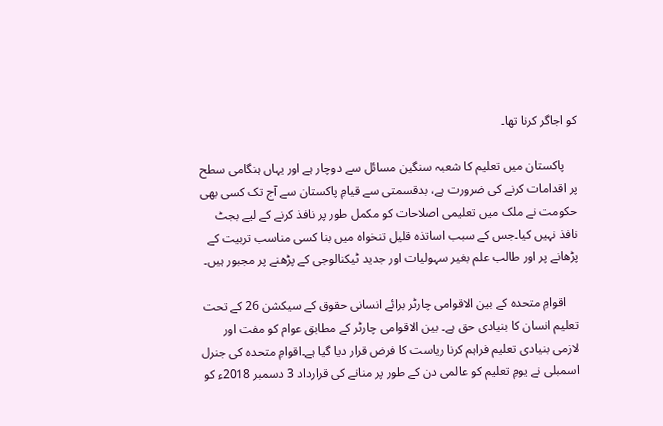کو اجاگر کرنا تھا۔

    پاکستان میں تعلیم کا شعبہ سنگین مسائل سے دوچار ہے اور یہاں ہنگامی سطح پر اقدامات کرنے کی ضرورت ہے، بدقسمتی سے قیامِ پاکستان سے آج تک کسی بھی حکومت نے ملک میں تعلیمی اصلاحات کو مکمل طور پر نافذ کرنے کے لیے بجٹ نافذ نہیں کیا۔جس کے سبب اساتذہ قلیل تنخواہ میں بنا کسی مناسب تربیت کے پڑھانے پر اور طالب علم بغیر سہولیات اور جدید ٹیکنالوجی کے پڑھنے پر مجبور ہیں۔

    اقوامِ متحدہ کے بین الاقوامی چارٹر برائے انسانی حقوق کے سیکشن 26 کے تحت تعلیم انسان کا بنیادی حق ہے۔ بین الاقوامی چارٹر کے مطابق عوام کو مفت اور لازمی بنیادی تعلیم فراہم کرنا ریاست کا فرض قرار دیا گیا ہے۔اقوامِ متحدہ کی جنرل اسمبلی نے یومِ تعلیم کو عالمی دن کے طور پر منانے کی قرارداد 3 دسمبر 2018ء کو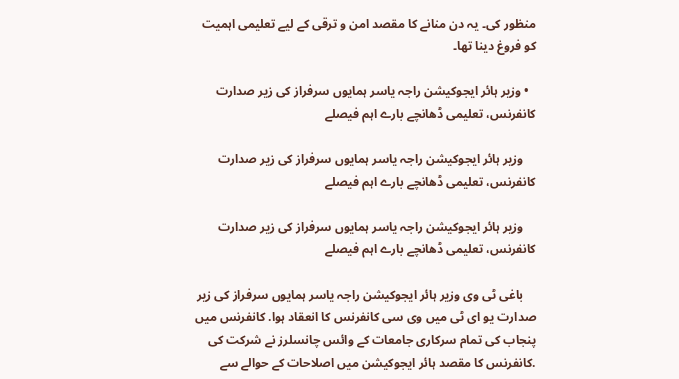منظور کی۔ یہ دن منانے کا مقصد امن و ترقی کے لیے تعلیمی اہمیت کو فروغ دینا تھا۔

  • وزیر ہائر ایجوکیشن راجہ یاسر ہمایوں سرفراز کی زیر صدارت کانفرنس، تعلیمی ڈھانچے بارے اہم فیصلے

    وزیر ہائر ایجوکیشن راجہ یاسر ہمایوں سرفراز کی زیر صدارت کانفرنس، تعلیمی ڈھانچے بارے اہم فیصلے

    وزیر ہائر ایجوکیشن راجہ یاسر ہمایوں سرفراز کی زیر صدارت کانفرنس، تعلیمی ڈھانچے بارے اہم فیصلے

    باغی ٹی وی وزیر ہائر ایجوکیشن راجہ یاسر ہمایوں سرفراز کی زیر صدارت یو ای ٹی میں وی سی کانفرنس کا انعقاد ہوا. کانفرنس میں پنجاب کی تمام سرکاری جامعات کے وائس چانسلرز نے شرکت کی .کانفرنس کا مقصد ہائر ایجوکیشن میں اصلاحات کے حوالے سے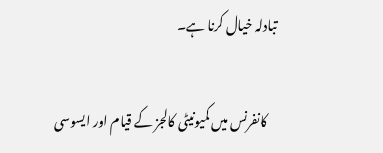تبادلہ خیال کرنا ہے۔

    کانفرنس میں کمیونیٹی کالجز کے قیام اور ایسوسی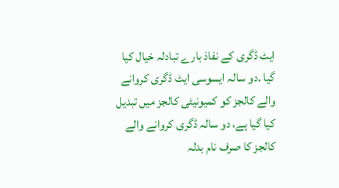ایٹ ڈگری کے نفاذ بارے تبادلہ خیال کیا گیا .دو سالہ ایسوسی ایٹ ڈگری کروانے والے کالجز کو کمیونیٹی کالجز میں تبدیل کیا گیا ہے، دو سالہ ڈگری کروانے والے کالجز کا صرف نام بدلہ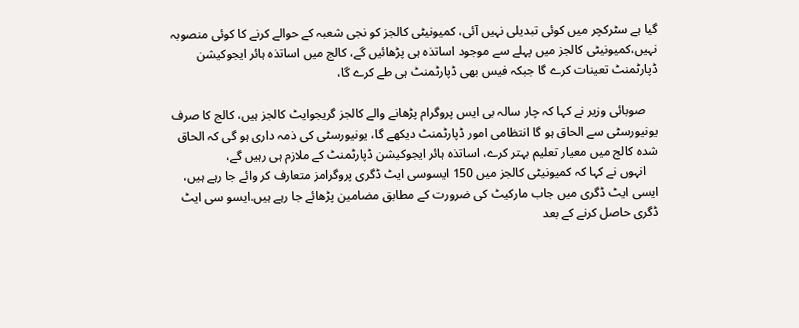گیا ہے سٹرکچر میں کوئی تبدیلی نہیں آئی، کمیونیٹی کالجز کو نجی شعبہ کے حوالے کرنے کا کوئی منصوبہ نہیں،کمیونیٹی کالجز میں پہلے سے موجود اساتذہ ہی پڑھائیں گے، کالج میں اساتذہ ہائر ایجوکیشن ڈپارٹمنٹ تعینات کرے گا جبکہ فیس بھی ڈپارٹمنٹ ہی طے کرے گا،

    صوبائی وزیر نے کہا کہ چار سالہ بی ایس پروگرام پڑھانے والے کالجز گریجوایٹ کالجز ہیں، کالج کا صرف یونیورسٹی سے الحاق ہو گا انتظامی امور ڈپارٹمنٹ دیکھے گا، یونیورسٹی کی ذمہ داری ہو گی کہ الحاق شدہ کالج میں معیار تعلیم بہتر کرے، اساتذہ ہائر ایجوکیشن ڈپارٹمنٹ کے ملازم ہی رہیں گے،
    انہوں نے کہا کہ کمیونیٹی کالجز میں 150 ایسوسی ایٹ ڈگری پروگرامز متعارف کر وائے جا رہے ہیں، ایسی ایٹ ڈگری میں جاب مارکیٹ کی ضرورت کے مطابق مضامین پڑھائے جا رہے ہیں.ایسو سی ایٹ ڈگری حاصل کرنے کے بعد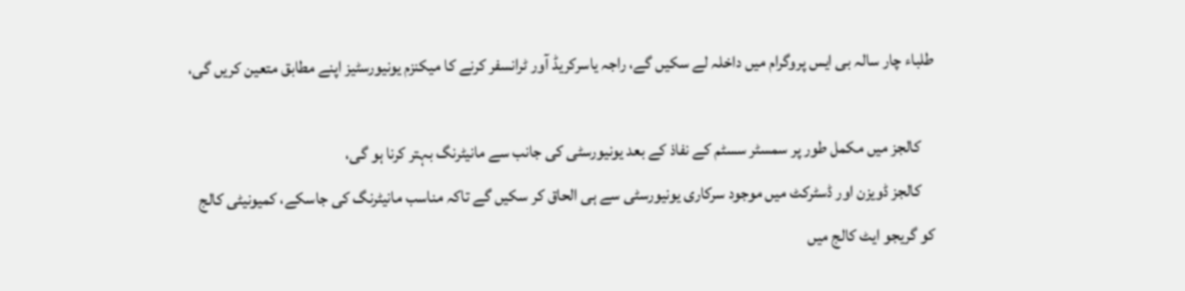طلباء چار سالہ بی ایس پروگرام میں داخلہ لے سکیں گے، راجہ یاسرکریڈ آور ٹرانسفر کرنے کا میکنزم یونیورسٹیز اپنے مطابق متعین کریں گی،

    کالجز میں مکمل طور پر سمسٹر سسٹم کے نفاذ کے بعد یونیورسٹی کی جانب سے مانیٹرنگ بہتر کرنا ہو گی،
    کالجز ڈویزن اور ڈسٹرکٹ میں موجود سرکاری یونیورسٹی سے ہی الحاق کر سکیں گے تاکہ مناسب مانیٹرنگ کی جاسکے، کمیونیٹی کالج کو گریجو ایٹ کالج میں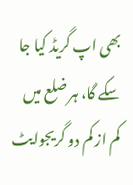بھی اپ گریڈ کیا جا سکے گا، ہر ضلع میں کم از کم دو گریجوایٹ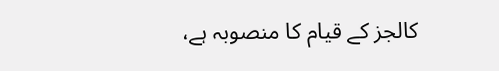کالجز کے قیام کا منصوبہ ہے،